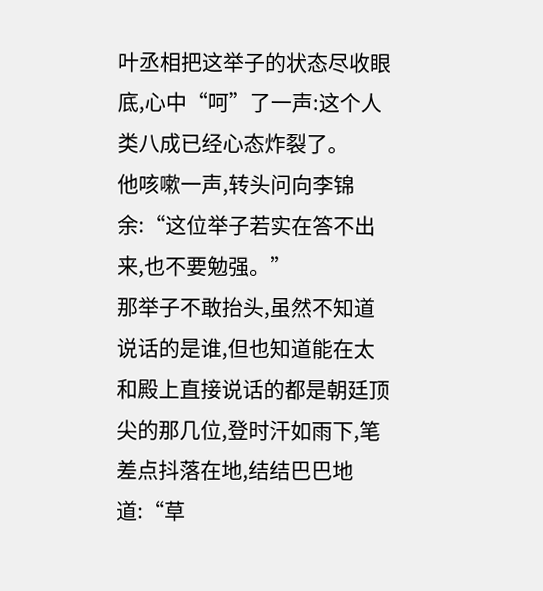叶丞相把这举子的状态尽收眼底,心中“呵”了一声:这个人类八成已经心态炸裂了。
他咳嗽一声,转头问向李锦余:“这位举子若实在答不出来,也不要勉强。”
那举子不敢抬头,虽然不知道说话的是谁,但也知道能在太和殿上直接说话的都是朝廷顶尖的那几位,登时汗如雨下,笔差点抖落在地,结结巴巴地道:“草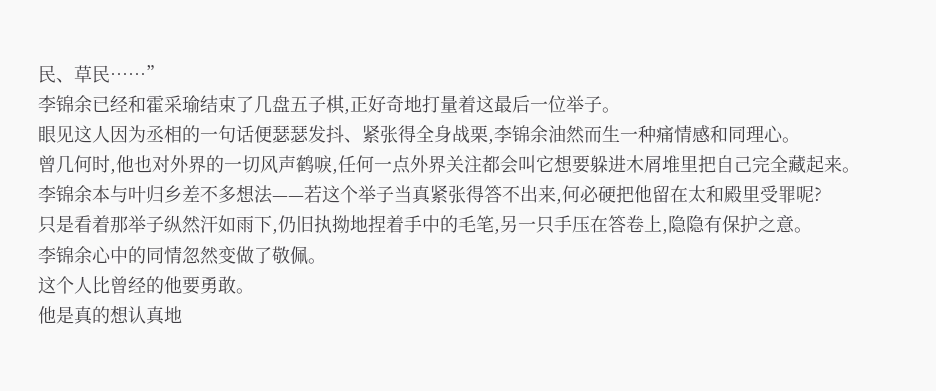民、草民……”
李锦余已经和霍采瑜结束了几盘五子棋,正好奇地打量着这最后一位举子。
眼见这人因为丞相的一句话便瑟瑟发抖、紧张得全身战栗,李锦余油然而生一种痛情感和同理心。
曾几何时,他也对外界的一切风声鹤唳,任何一点外界关注都会叫它想要躲进木屑堆里把自己完全藏起来。
李锦余本与叶归乡差不多想法——若这个举子当真紧张得答不出来,何必硬把他留在太和殿里受罪呢?
只是看着那举子纵然汗如雨下,仍旧执拗地捏着手中的毛笔,另一只手压在答卷上,隐隐有保护之意。
李锦余心中的同情忽然变做了敬佩。
这个人比曾经的他要勇敢。
他是真的想认真地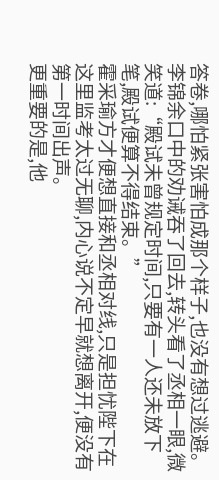答卷,哪怕紧张害怕成那个样子,也没有想过逃避。
李锦余口中的劝诫吞了回去,转头看了丞相一眼,微笑道:“殿试未曾规定时间,只要有一人还未放下笔,殿试便算不得结束。”
霍采瑜方才便想直接和丞相对线,只是担忧陛下在这里监考太过无聊,内心说不定早就想离开,便没有第一时间出声。
更重要的是,他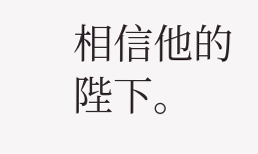相信他的陛下。